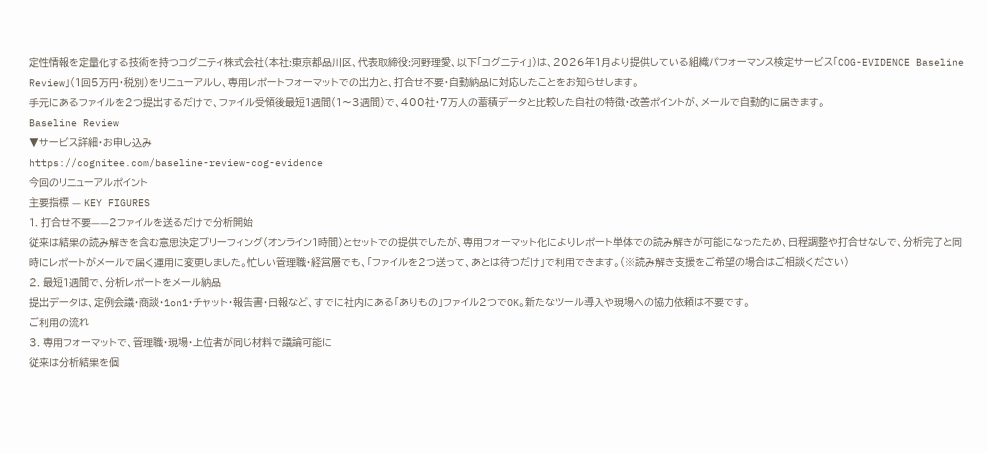定性情報を定量化する技術を持つコグニティ株式会社(本社:東京都品川区、代表取締役:河野理愛、以下「コグニティ」)は、2026年1月より提供している組織パフォーマンス検定サービス「COG-EVIDENCE Baseline Review」(1回5万円・税別)をリニューアルし、専用レポートフォーマットでの出力と、打合せ不要・自動納品に対応したことをお知らせします。
手元にあるファイルを2つ提出するだけで、ファイル受領後最短1週間(1〜3週間)で、400社・7万人の蓄積データと比較した自社の特徴・改善ポイントが、メールで自動的に届きます。
Baseline Review
▼サービス詳細・お申し込み
https://cognitee.com/baseline-review-cog-evidence
今回のリニューアルポイント
主要指標 — KEY FIGURES
1. 打合せ不要——2ファイルを送るだけで分析開始
従来は結果の読み解きを含む意思決定ブリーフィング(オンライン1時間)とセットでの提供でしたが、専用フォーマット化によりレポート単体での読み解きが可能になったため、日程調整や打合せなしで、分析完了と同時にレポートがメールで届く運用に変更しました。忙しい管理職・経営層でも、「ファイルを2つ送って、あとは待つだけ」で利用できます。(※読み解き支援をご希望の場合はご相談ください)
2. 最短1週間で、分析レポートをメール納品
提出データは、定例会議・商談・1on1・チャット・報告書・日報など、すでに社内にある「ありもの」ファイル2つでOK。新たなツール導入や現場への協力依頼は不要です。
ご利用の流れ
3. 専用フォーマットで、管理職・現場・上位者が同じ材料で議論可能に
従来は分析結果を個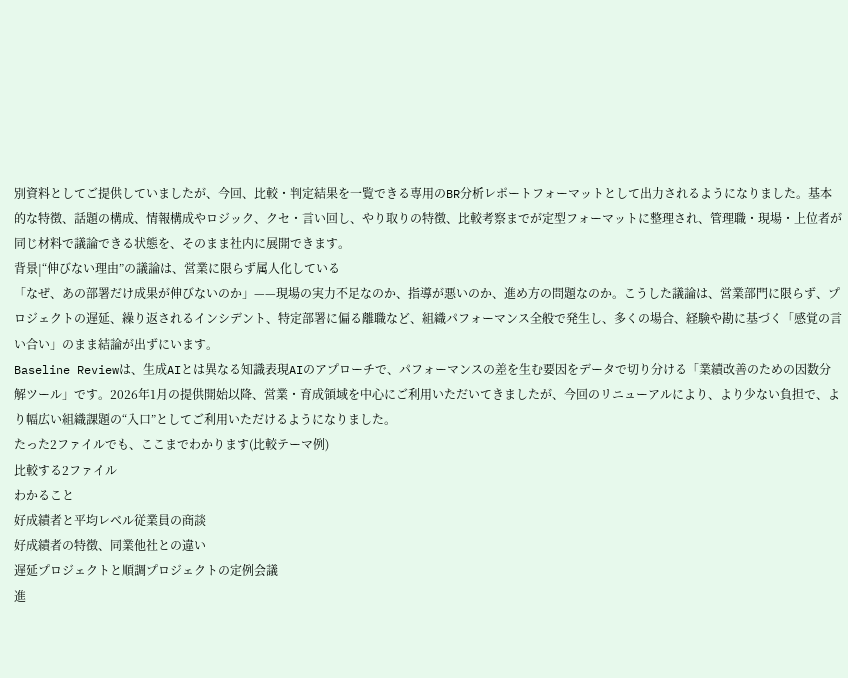別資料としてご提供していましたが、今回、比較・判定結果を一覧できる専用のBR分析レポートフォーマットとして出力されるようになりました。基本的な特徴、話題の構成、情報構成やロジック、クセ・言い回し、やり取りの特徴、比較考察までが定型フォーマットに整理され、管理職・現場・上位者が同じ材料で議論できる状態を、そのまま社内に展開できます。
背景|“伸びない理由”の議論は、営業に限らず属人化している
「なぜ、あの部署だけ成果が伸びないのか」——現場の実力不足なのか、指導が悪いのか、進め方の問題なのか。こうした議論は、営業部門に限らず、プロジェクトの遅延、繰り返されるインシデント、特定部署に偏る離職など、組織パフォーマンス全般で発生し、多くの場合、経験や勘に基づく「感覚の言い合い」のまま結論が出ずにいます。
Baseline Reviewは、生成AIとは異なる知識表現AIのアプローチで、パフォーマンスの差を生む要因をデータで切り分ける「業績改善のための因数分解ツール」です。2026年1月の提供開始以降、営業・育成領域を中心にご利用いただいてきましたが、今回のリニューアルにより、より少ない負担で、より幅広い組織課題の“入口”としてご利用いただけるようになりました。
たった2ファイルでも、ここまでわかります(比較テーマ例)
比較する2ファイル
わかること
好成績者と平均レベル従業員の商談
好成績者の特徴、同業他社との違い
遅延プロジェクトと順調プロジェクトの定例会議
進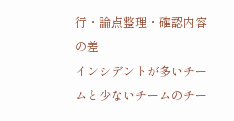行・論点整理・確認内容の差
インシデントが多いチームと少ないチームのチー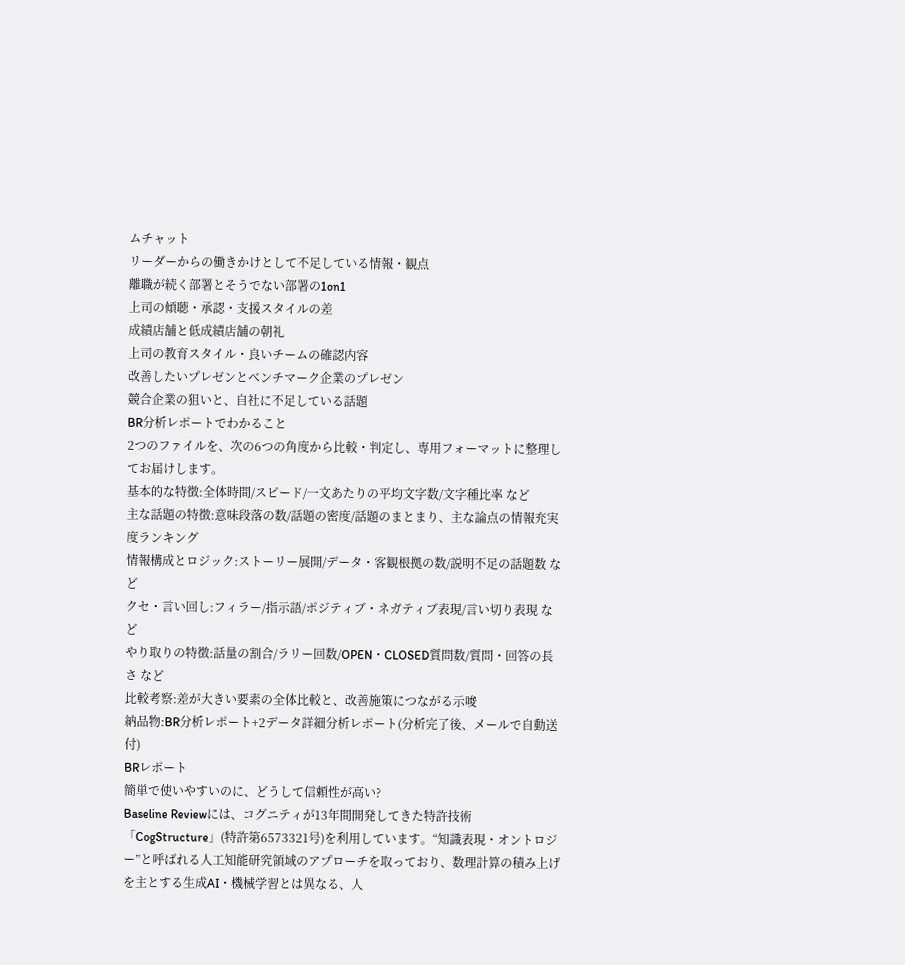ムチャット
リーダーからの働きかけとして不足している情報・観点
離職が続く部署とそうでない部署の1on1
上司の傾聴・承認・支援スタイルの差
成績店舗と低成績店舗の朝礼
上司の教育スタイル・良いチームの確認内容
改善したいプレゼンとベンチマーク企業のプレゼン
競合企業の狙いと、自社に不足している話題
BR分析レポートでわかること
2つのファイルを、次の6つの角度から比較・判定し、専用フォーマットに整理してお届けします。
基本的な特徴:全体時間/スピード/一文あたりの平均文字数/文字種比率 など
主な話題の特徴:意味段落の数/話題の密度/話題のまとまり、主な論点の情報充実度ランキング
情報構成とロジック:ストーリー展開/データ・客観根拠の数/説明不足の話題数 など
クセ・言い回し:フィラー/指示語/ポジティブ・ネガティブ表現/言い切り表現 など
やり取りの特徴:話量の割合/ラリー回数/OPEN・CLOSED質問数/質問・回答の長さ など
比較考察:差が大きい要素の全体比較と、改善施策につながる示唆
納品物:BR分析レポート+2データ詳細分析レポート(分析完了後、メールで自動送付)
BRレポート
簡単で使いやすいのに、どうして信頼性が高い?
Baseline Reviewには、コグニティが13年間開発してきた特許技術「CogStructure」(特許第6573321号)を利用しています。“知識表現・オントロジー”と呼ばれる人工知能研究領域のアプローチを取っており、数理計算の積み上げを主とする生成AI・機械学習とは異なる、人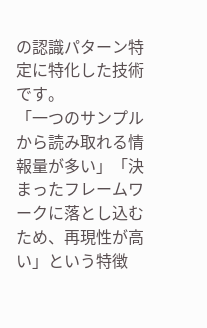の認識パターン特定に特化した技術です。
「一つのサンプルから読み取れる情報量が多い」「決まったフレームワークに落とし込むため、再現性が高い」という特徴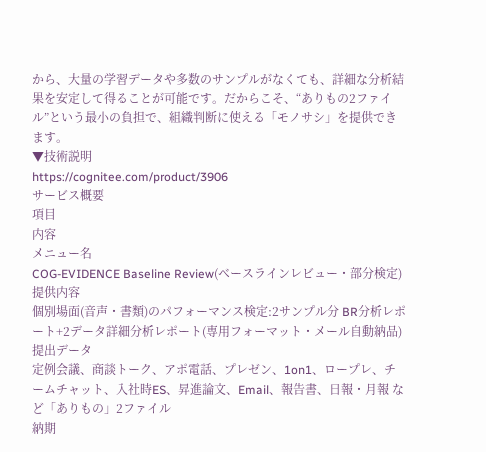から、大量の学習データや多数のサンプルがなくても、詳細な分析結果を安定して得ることが可能です。だからこそ、“ありもの2ファイル”という最小の負担で、組織判断に使える「モノサシ」を提供できます。
▼技術説明
https://cognitee.com/product/3906
サービス概要
項目
内容
メニュー名
COG-EVIDENCE Baseline Review(ベースラインレビュー・部分検定)
提供内容
個別場面(音声・書類)のパフォーマンス検定:2サンプル分 BR分析レポート+2データ詳細分析レポート(専用フォーマット・メール自動納品)
提出データ
定例会議、商談トーク、アポ電話、プレゼン、1on1、ロープレ、チームチャット、入社時ES、昇進論文、Email、報告書、日報・月報 など「ありもの」2ファイル
納期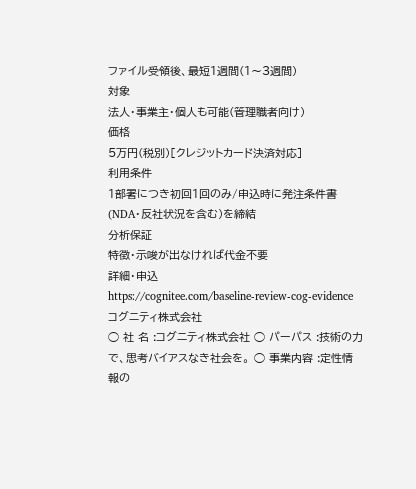ファイル受領後、最短1週間(1〜3週間)
対象
法人・事業主・個人も可能(管理職者向け)
価格
5万円(税別)[クレジットカード決済対応]
利用条件
1部署につき初回1回のみ/申込時に発注条件書(NDA・反社状況を含む)を締結
分析保証
特徴・示唆が出なければ代金不要
詳細・申込
https://cognitee.com/baseline-review-cog-evidence
コグニティ株式会社
◯ 社 名 :コグニティ株式会社 ◯ パーパス :技術の力で、思考バイアスなき社会を。 ◯ 事業内容 :定性情報の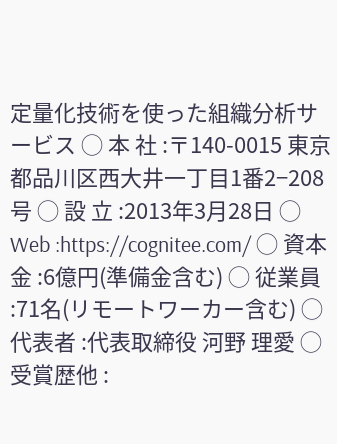定量化技術を使った組織分析サービス ◯ 本 社 :〒140-0015 東京都品川区西大井一丁目1番2−208号 ◯ 設 立 :2013年3月28日 ◯ Web :https://cognitee.com/ ◯ 資本金 :6億円(準備金含む) ◯ 従業員 :71名(リモートワーカー含む) ◯ 代表者 :代表取締役 河野 理愛 ◯ 受賞歴他 :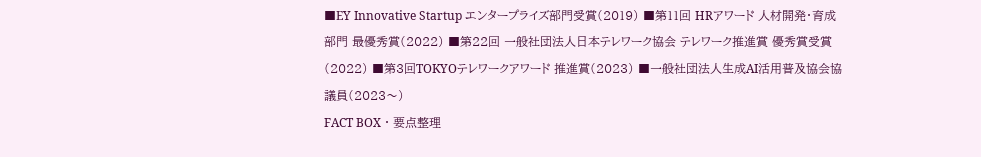■EY Innovative Startup エンタープライズ部門受賞(2019) ■第11回 HRアワード 人材開発・育成部門 最優秀賞(2022) ■第22回 一般社団法人日本テレワーク協会 テレワーク推進賞 優秀賞受賞(2022) ■第3回TOKYOテレワークアワード 推進賞(2023) ■一般社団法人生成AI活用普及協会協議員(2023〜)
FACT BOX ・ 要点整理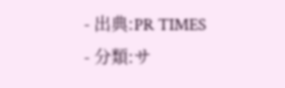- 出典:PR TIMES
- 分類:サ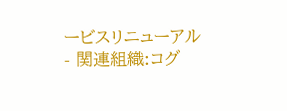ービスリニューアル
- 関連組織:コグ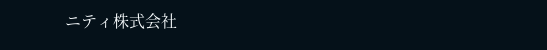ニティ株式会社